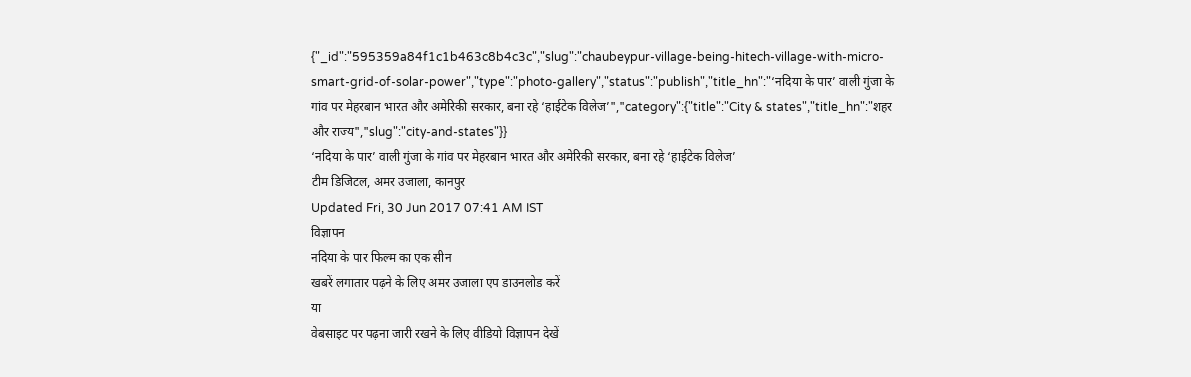{"_id":"595359a84f1c1b463c8b4c3c","slug":"chaubeypur-village-being-hitech-village-with-micro-smart-grid-of-solar-power","type":"photo-gallery","status":"publish","title_hn":"‘नदिया के पार’ वाली गुंजा के गांव पर मेहरबान भारत और अमेरिकी सरकार, बना रहे ‘हाईटेक विलेज’","category":{"title":"City & states","title_hn":"शहर और राज्य","slug":"city-and-states"}}
‘नदिया के पार’ वाली गुंजा के गांव पर मेहरबान भारत और अमेरिकी सरकार, बना रहे ‘हाईटेक विलेज’
टीम डिजिटल, अमर उजाला, कानपुर
Updated Fri, 30 Jun 2017 07:41 AM IST
विज्ञापन
नदिया के पार फिल्म का एक सीन
खबरें लगातार पढ़ने के लिए अमर उजाला एप डाउनलोड करें
या
वेबसाइट पर पढ़ना जारी रखने के लिए वीडियो विज्ञापन देखें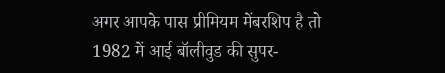अगर आपके पास प्रीमियम मेंबरशिप है तो
1982 में आई बॉलीवुड की सुपर-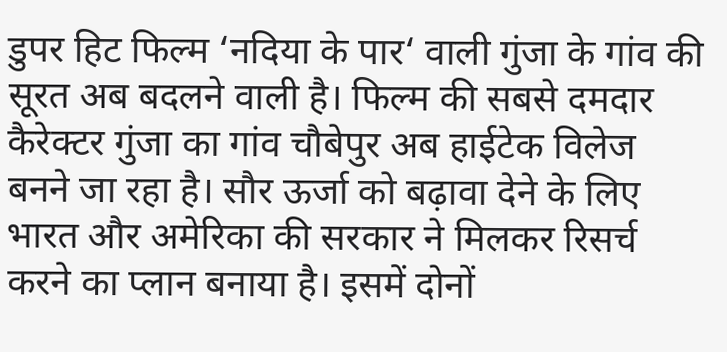डुपर हिट फिल्म ‘नदिया के पार‘ वाली गुंजा के गांव की सूरत अब बदलने वाली है। फिल्म की सबसे दमदार कैरेक्टर गुंजा का गांव चौबेपुर अब हाईटेक विलेज बनने जा रहा है। सौर ऊर्जा को बढ़ावा देने के लिए भारत और अमेरिका की सरकार ने मिलकर रिसर्च करने का प्लान बनाया है। इसमें दोनों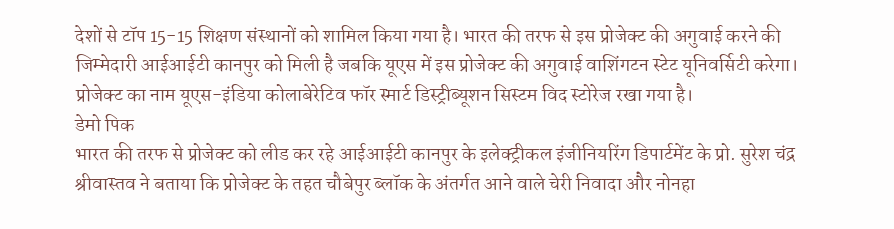देशों से टॉप 15-15 शिक्षण संस्थानों को शामिल किया गया है। भारत की तरफ से इस प्रोजेक्ट की अगुवाई करने की जिम्मेदारी आईआईटी कानपुर को मिली है जबकि यूएस में इस प्रोजेक्ट की अगुवाई वाशिंगटन स्टेट यूनिवर्सिटी करेगा। प्रोजेक्ट का नाम यूएस-इंडिया कोलाबेरेटिव फॉर स्मार्ट डिस्ट्रीब्यूशन सिस्टम विद स्टोरेज रखा गया है।
डेमो पिक
भारत की तरफ से प्रोजेक्ट को लीड कर रहे आईआईटी कानपुर के इलेक्ट्रीकल इंजीनियरिंग डिपार्टमेंट के प्रो. सुरेश चंद्र श्रीवास्तव ने बताया कि प्रोजेक्ट के तहत चौबेपुर ब्लॉक के अंतर्गत आने वाले चेरी निवादा और नोनहा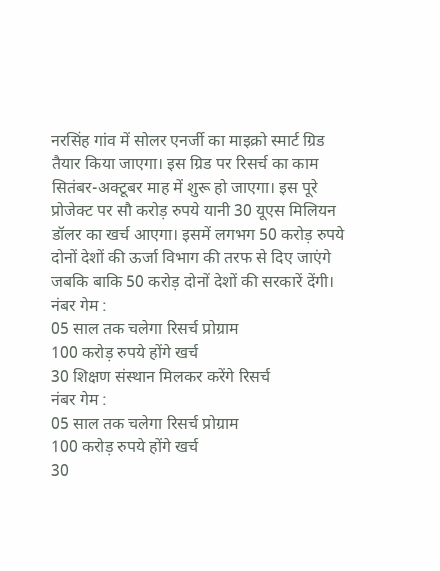नरसिंह गांव में सोलर एनर्जी का माइक्रो स्मार्ट ग्रिड तैयार किया जाएगा। इस ग्रिड पर रिसर्च का काम सितंबर-अक्टूबर माह में शुरू हो जाएगा। इस पूरे प्रोजेक्ट पर सौ करोड़ रुपये यानी 30 यूएस मिलियन डॉलर का खर्च आएगा। इसमें लगभग 50 करोड़ रुपये दोनों देशों की ऊर्जा विभाग की तरफ से दिए जाएंगे जबकि बाकि 50 करोड़ दोनों देशों की सरकारें देंगी।
नंबर गेम :
05 साल तक चलेगा रिसर्च प्रोग्राम
100 करोड़ रुपये होंगे खर्च
30 शिक्षण संस्थान मिलकर करेंगे रिसर्च
नंबर गेम :
05 साल तक चलेगा रिसर्च प्रोग्राम
100 करोड़ रुपये होंगे खर्च
30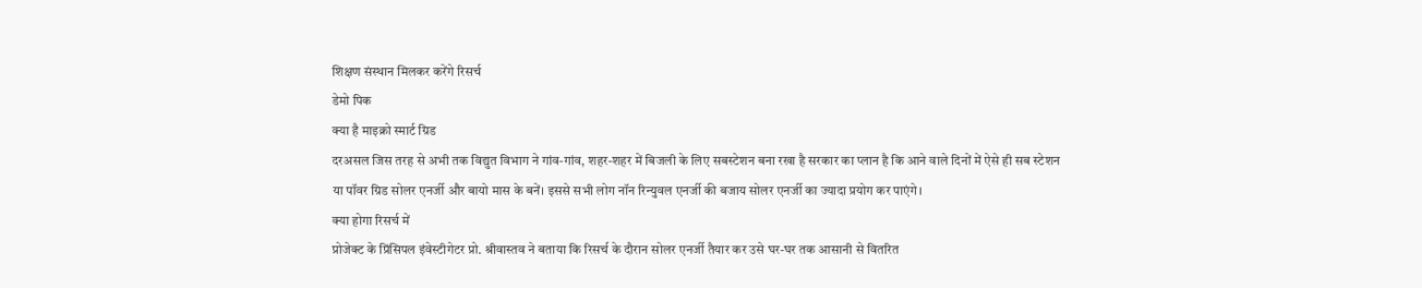शिक्षण संस्थान मिलकर करेंगे रिसर्च
डेमो पिक
क्या है माइक्रो स्मार्ट ग्रिड
दरअसल जिस तरह से अभी तक विद्युत विभाग ने गांव-गांव, शहर-शहर में बिजली के लिए सबस्टेशन बना रखा है सरकार का प्लान है कि आने वाले दिनों में ऐसे ही सब स्टेशन या पॉवर ग्रिड सोलर एनर्जी और बायो मास के बनें। इससे सभी लोग नॉन रिन्युवल एनर्जी की बजाय सोलर एनर्जी का ज्यादा प्रयोग कर पाएंगे।
क्या होगा रिसर्च में
प्रोजेक्ट के प्रिंसिपल इंवेस्टीगेटर प्रो. श्रीवास्तव ने बताया कि रिसर्च के दौरान सोलर एनर्जी तैयार कर उसे घर-घर तक आसानी से वितरित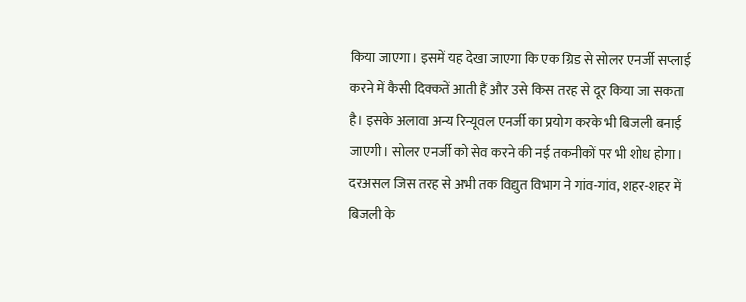किया जाएगा। इसमें यह देखा जाएगा कि एक ग्रिड से सोलर एनर्जी सप्लाई करने में कैसी दिक्कतें आती हैं और उसे किस तरह से दूर किया जा सकता है। इसके अलावा अन्य रिन्यूवल एनर्जी का प्रयोग करके भी बिजली बनाई जाएगी। सोलर एनर्जी को सेव करने की नई तकनीकों पर भी शोध होगा।
दरअसल जिस तरह से अभी तक विद्युत विभाग ने गांव-गांव, शहर-शहर में बिजली के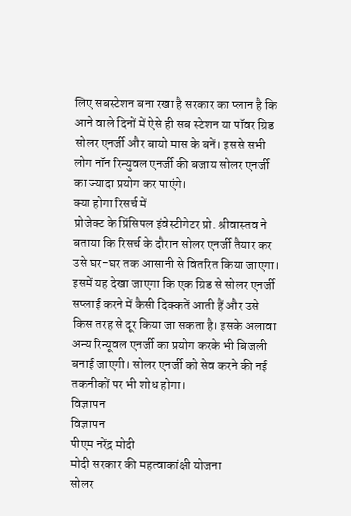लिए सबस्टेशन बना रखा है सरकार का प्लान है कि आने वाले दिनों में ऐसे ही सब स्टेशन या पॉवर ग्रिड सोलर एनर्जी और बायो मास के बनें। इससे सभी लोग नॉन रिन्युवल एनर्जी की बजाय सोलर एनर्जी का ज्यादा प्रयोग कर पाएंगे।
क्या होगा रिसर्च में
प्रोजेक्ट के प्रिंसिपल इंवेस्टीगेटर प्रो. श्रीवास्तव ने बताया कि रिसर्च के दौरान सोलर एनर्जी तैयार कर उसे घर-घर तक आसानी से वितरित किया जाएगा। इसमें यह देखा जाएगा कि एक ग्रिड से सोलर एनर्जी सप्लाई करने में कैसी दिक्कतें आती हैं और उसे किस तरह से दूर किया जा सकता है। इसके अलावा अन्य रिन्यूवल एनर्जी का प्रयोग करके भी बिजली बनाई जाएगी। सोलर एनर्जी को सेव करने की नई तकनीकों पर भी शोध होगा।
विज्ञापन
विज्ञापन
पीएम नरेंद्र मोदी
मोदी सरकार की महत्वाकांक्षी योजना
सोलर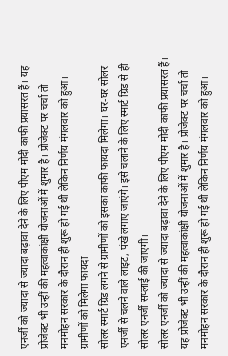एनर्जी को ज्यादा से ज्यादा बढ़ावा देने के लिए पीएम मोदी काफी प्रयासरत हैं। यह प्रोजेक्ट भी उन्हीं की महत्वाकांक्षी योजनाओं में शुमार है। प्रोजेक्ट पर चर्चा तो मनमोहन सरकार के दौरान ही शुरू हो गई थी लेकिन निर्णय मंगलवार को हुआ।
ग्रामीणों को मिलेगा फायदा
सोलर स्मार्ट ग्रिड लगने से ग्रामीणों को इसका काफी फायदा मिलेगा। घर-घर सोलर एनर्जी से चलने वाले लाइट, पंखे लगाए जाएंगे। इसे चलाने के लिए स्मार्ट ग्रिड से ही सोलर एनर्जी सप्लाई की जाएगी।
सोलर एनर्जी को ज्यादा से ज्यादा बढ़ावा देने के लिए पीएम मोदी काफी प्रयासरत हैं। यह प्रोजेक्ट भी उन्हीं की महत्वाकांक्षी योजनाओं में शुमार है। प्रोजेक्ट पर चर्चा तो मनमोहन सरकार के दौरान ही शुरू हो गई थी लेकिन निर्णय मंगलवार को हुआ।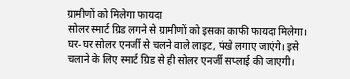ग्रामीणों को मिलेगा फायदा
सोलर स्मार्ट ग्रिड लगने से ग्रामीणों को इसका काफी फायदा मिलेगा। घर-घर सोलर एनर्जी से चलने वाले लाइट, पंखे लगाए जाएंगे। इसे चलाने के लिए स्मार्ट ग्रिड से ही सोलर एनर्जी सप्लाई की जाएगी।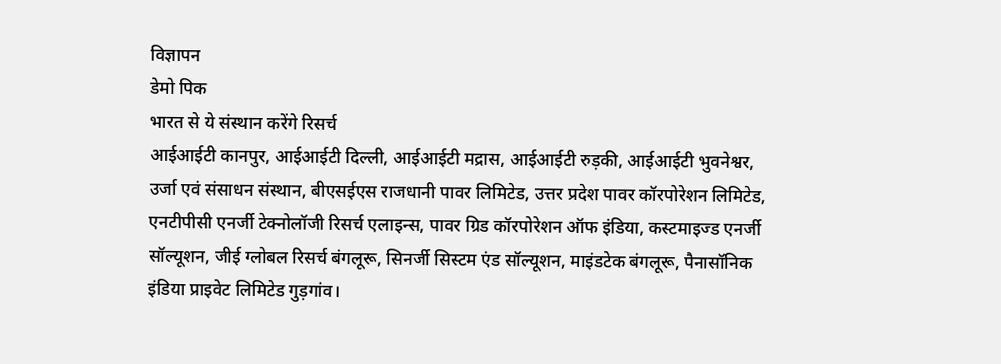विज्ञापन
डेमो पिक
भारत से ये संस्थान करेंगे रिसर्च
आईआईटी कानपुर, आईआईटी दिल्ली, आईआईटी मद्रास, आईआईटी रुड़की, आईआईटी भुवनेश्वर, उर्जा एवं संसाधन संस्थान, बीएसईएस राजधानी पावर लिमिटेड, उत्तर प्रदेश पावर कॉरपोरेशन लिमिटेड, एनटीपीसी एनर्जी टेक्नोलॉजी रिसर्च एलाइन्स, पावर ग्रिड कॉरपोरेशन ऑफ इंडिया, कस्टमाइज्ड एनर्जी सॉल्यूशन, जीई ग्लोबल रिसर्च बंगलूरू, सिनर्जी सिस्टम एंड सॉल्यूशन, माइंडटेक बंगलूरू, पैनासॉनिक इंडिया प्राइवेट लिमिटेड गुड़गांव।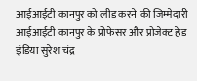आईआईटी कानपुर को लीड करने की जिम्मेदारी
आईआईटी कानपुर के प्रोफेसर और प्रोजेक्ट हेड इंडिया सुरेश चंद्र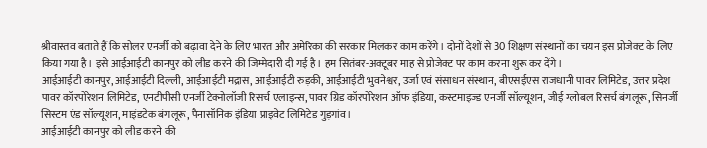श्रीवास्तव बताते हैं कि सोलर एनर्जी को बढ़ावा देने के लिए भारत और अमेरिका की सरकार मिलकर काम करेंगे। दोनों देशों से 30 शिक्षण संस्थानों का चयन इस प्रोजेक्ट के लिए किया गया है। इसे आईआईटी कानपुर को लीड करने की जिम्मेदारी दी गई है। हम सितंबर-अक्टूबर माह से प्रोजेक्ट पर काम करना शुरू कर देंगे।
आईआईटी कानपुर, आईआईटी दिल्ली, आईआईटी मद्रास, आईआईटी रुड़की, आईआईटी भुवनेश्वर, उर्जा एवं संसाधन संस्थान, बीएसईएस राजधानी पावर लिमिटेड, उत्तर प्रदेश पावर कॉरपोरेशन लिमिटेड, एनटीपीसी एनर्जी टेक्नोलॉजी रिसर्च एलाइन्स, पावर ग्रिड कॉरपोरेशन ऑफ इंडिया, कस्टमाइज्ड एनर्जी सॉल्यूशन, जीई ग्लोबल रिसर्च बंगलूरू, सिनर्जी सिस्टम एंड सॉल्यूशन, माइंडटेक बंगलूरू, पैनासॉनिक इंडिया प्राइवेट लिमिटेड गुड़गांव।
आईआईटी कानपुर को लीड करने की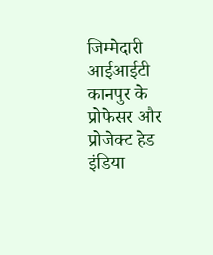जिम्मेदारी
आईआईटी कानपुर के प्रोफेसर और प्रोजेक्ट हेड इंडिया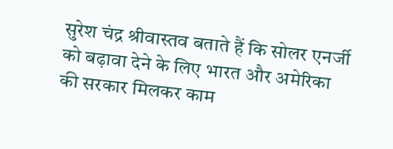सुरेश चंद्र श्रीवास्तव बताते हैं कि सोलर एनर्जी को बढ़ावा देने के लिए भारत और अमेरिका की सरकार मिलकर काम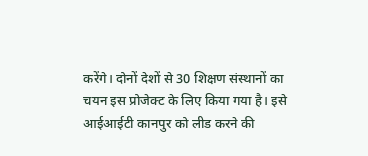करेंगे। दोनों देशों से 30 शिक्षण संस्थानों का चयन इस प्रोजेक्ट के लिए किया गया है। इसे आईआईटी कानपुर को लीड करने की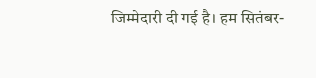जिम्मेदारी दी गई है। हम सितंबर-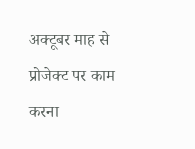अक्टूबर माह से प्रोजेक्ट पर काम करना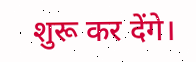शुरू कर देंगे।